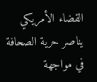القضاء الأمريكي يناصر حرية الصحافة في مواجهة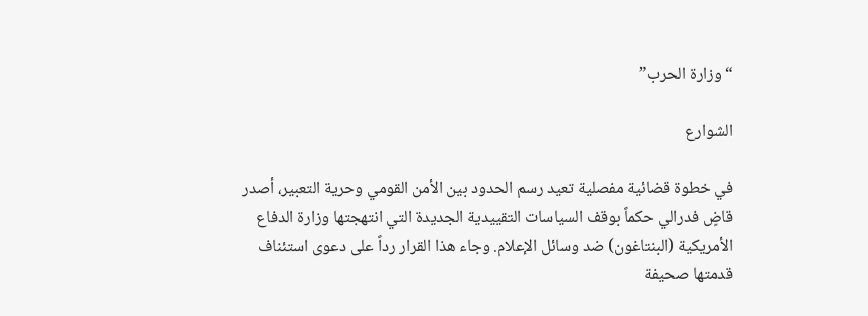“وزارة الحرب”

الشوارع

في خطوة قضائية مفصلية تعيد رسم الحدود بين الأمن القومي وحرية التعبير، أصدر قاضٍ فدرالي حكماً بوقف السياسات التقييدية الجديدة التي انتهجتها وزارة الدفاع الأمريكية (البنتاغون) ضد وسائل الإعلام. وجاء هذا القرار رداً على دعوى استئناف قدمتها صحيفة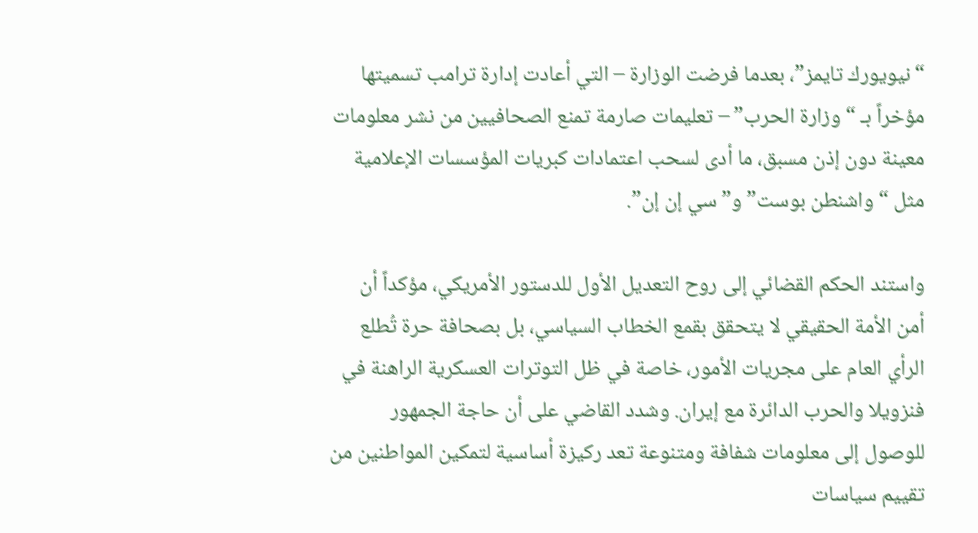“نيويورك تايمز”، بعدما فرضت الوزارة – التي أعادت إدارة ترامب تسميتها مؤخراً بـ “وزارة الحرب” – تعليمات صارمة تمنع الصحافيين من نشر معلومات معينة دون إذن مسبق، ما أدى لسحب اعتمادات كبريات المؤسسات الإعلامية مثل “واشنطن بوست” و”سي إن إن”.

واستند الحكم القضائي إلى روح التعديل الأول للدستور الأمريكي، مؤكداً أن أمن الأمة الحقيقي لا يتحقق بقمع الخطاب السياسي، بل بصحافة حرة تُطلع الرأي العام على مجريات الأمور، خاصة في ظل التوترات العسكرية الراهنة في فنزويلا والحرب الدائرة مع إيران. وشدد القاضي على أن حاجة الجمهور للوصول إلى معلومات شفافة ومتنوعة تعد ركيزة أساسية لتمكين المواطنين من تقييم سياسات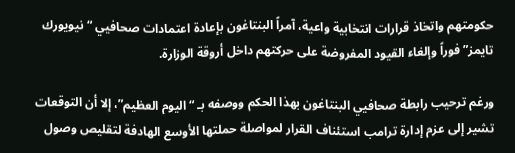حكومتهم واتخاذ قرارات انتخابية واعية، آمراً البنتاغون بإعادة اعتمادات صحافيي “نيويورك تايمز” فوراً وإلغاء القيود المفروضة على حركتهم داخل أروقة الوزارة.

ورغم ترحيب رابطة صحافيي البنتاغون بهذا الحكم ووصفه بـ “اليوم العظيم”، إلا أن التوقعات تشير إلى عزم إدارة ترامب استئناف القرار لمواصلة حملتها الأوسع الهادفة لتقليص وصول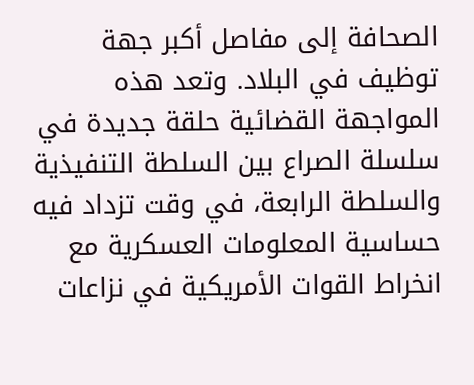الصحافة إلى مفاصل أكبر جهة توظيف في البلاد. وتعد هذه المواجهة القضائية حلقة جديدة في سلسلة الصراع بين السلطة التنفيذية والسلطة الرابعة، في وقت تزداد فيه حساسية المعلومات العسكرية مع انخراط القوات الأمريكية في نزاعات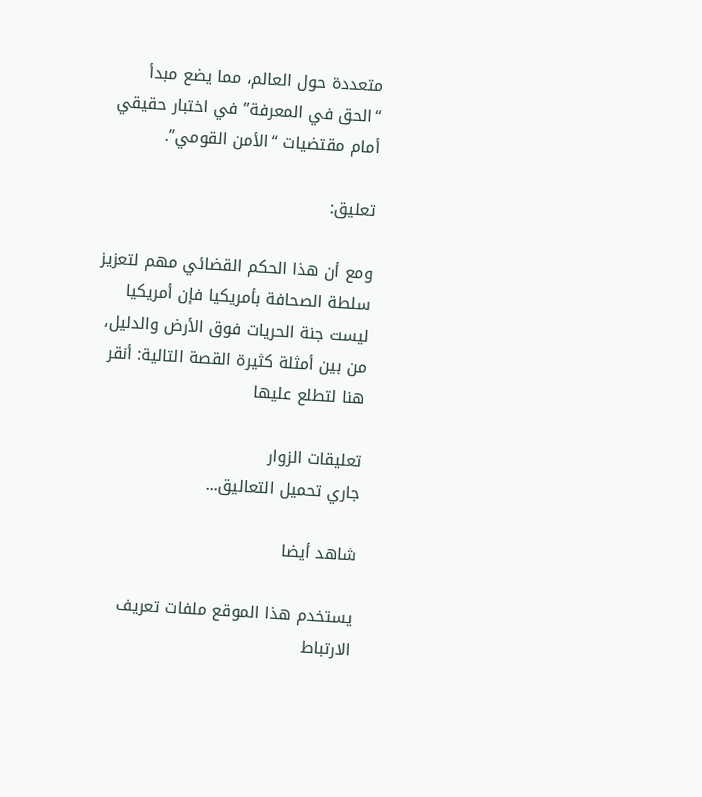متعددة حول العالم، مما يضع مبدأ “الحق في المعرفة” في اختبار حقيقي أمام مقتضيات “الأمن القومي”.

تعليق:

ومع أن هذا الحكم القضائي مهم لتعزيز سلطة الصحافة بأمريكيا فإن أمريكيا ليست جنة الحريات فوق الأرض والدليل، من بين أمثلة كثيرة القصة التالية: أنقر هنا لتطلع عليها

تعليقات الزوار
جاري تحميل التعاليق...

شاهد أيضا

يستخدم هذا الموقع ملفات تعريف الارتباط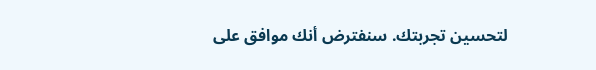لتحسين تجربتك. سنفترض أنك موافق على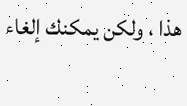هذا ، ولكن يمكنك إلغاء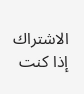الاشتراك إذا كنت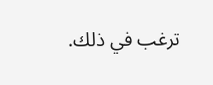ترغب في ذلك.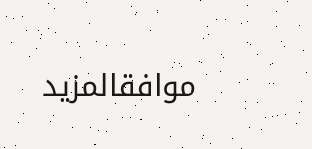موافقالمزيد